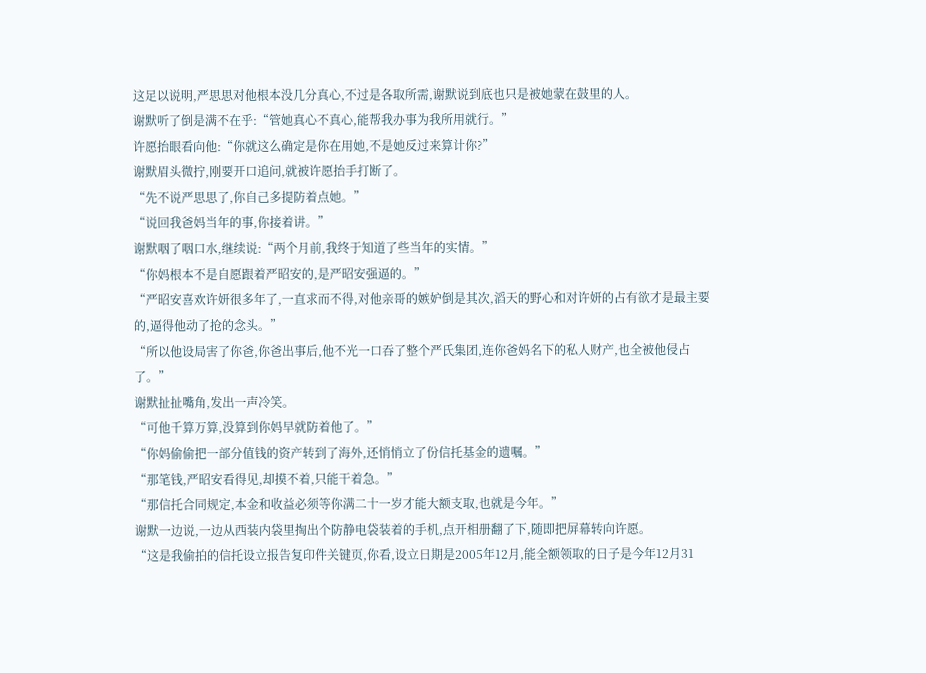这足以说明,严思思对他根本没几分真心,不过是各取所需,谢默说到底也只是被她蒙在鼓里的人。
谢默听了倒是满不在乎:“管她真心不真心,能帮我办事为我所用就行。”
许愿抬眼看向他:“你就这么确定是你在用她,不是她反过来算计你?”
谢默眉头微拧,刚要开口追问,就被许愿抬手打断了。
“先不说严思思了,你自己多提防着点她。”
“说回我爸妈当年的事,你接着讲。”
谢默咽了咽口水,继续说:“两个月前,我终于知道了些当年的实情。”
“你妈根本不是自愿跟着严昭安的,是严昭安强逼的。”
“严昭安喜欢许妍很多年了,一直求而不得,对他亲哥的嫉妒倒是其次,滔天的野心和对许妍的占有欲才是最主要的,逼得他动了抢的念头。”
“所以他设局害了你爸,你爸出事后,他不光一口吞了整个严氏集团,连你爸妈名下的私人财产,也全被他侵占了。”
谢默扯扯嘴角,发出一声冷笑。
“可他千算万算,没算到你妈早就防着他了。”
“你妈偷偷把一部分值钱的资产转到了海外,还悄悄立了份信托基金的遗嘱。”
“那笔钱,严昭安看得见,却摸不着,只能干着急。”
“那信托合同规定,本金和收益必须等你满二十一岁才能大额支取,也就是今年。”
谢默一边说,一边从西装内袋里掏出个防静电袋装着的手机,点开相册翻了下,随即把屏幕转向许愿。
“这是我偷拍的信托设立报告复印件关键页,你看,设立日期是2005年12月,能全额领取的日子是今年12月31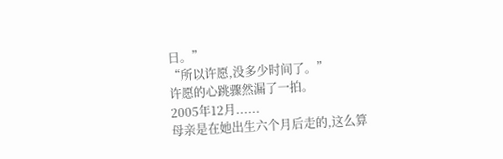日。”
“所以许愿,没多少时间了。”
许愿的心跳骤然漏了一拍。
2005年12月......
母亲是在她出生六个月后走的,这么算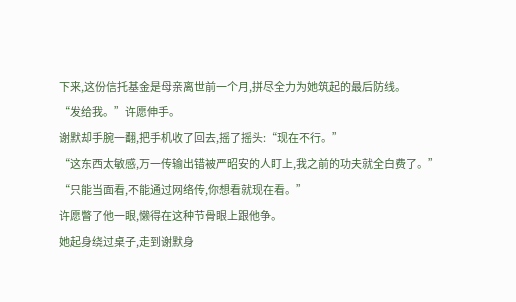下来,这份信托基金是母亲离世前一个月,拼尽全力为她筑起的最后防线。
“发给我。”许愿伸手。
谢默却手腕一翻,把手机收了回去,摇了摇头:“现在不行。”
“这东西太敏感,万一传输出错被严昭安的人盯上,我之前的功夫就全白费了。”
“只能当面看,不能通过网络传,你想看就现在看。”
许愿瞥了他一眼,懒得在这种节骨眼上跟他争。
她起身绕过桌子,走到谢默身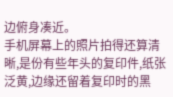边俯身凑近。
手机屏幕上的照片拍得还算清晰,是份有些年头的复印件,纸张泛黄,边缘还留着复印时的黑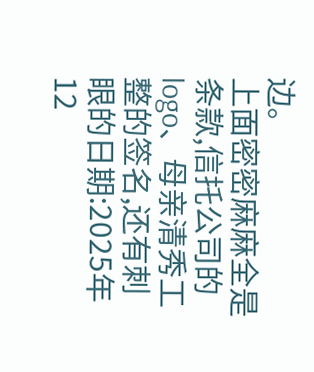边。
上面密密麻麻全是条款,信托公司的logo、母亲清秀工整的签名,还有刺眼的日期:2025年12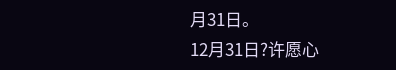月31日。
12月31日?许愿心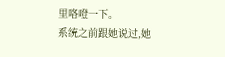里咯噔一下。
系统之前跟她说过,她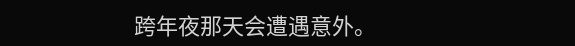跨年夜那天会遭遇意外。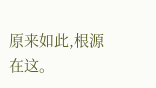原来如此,根源在这。